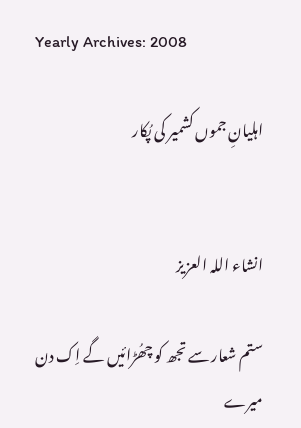Yearly Archives: 2008

اہلیانِ جموں کشمیر کی پُکار


انشاء اللہ العزيز

ستم شعار سے تجھ کو چھُڑائيں گے اِک دن
ميرے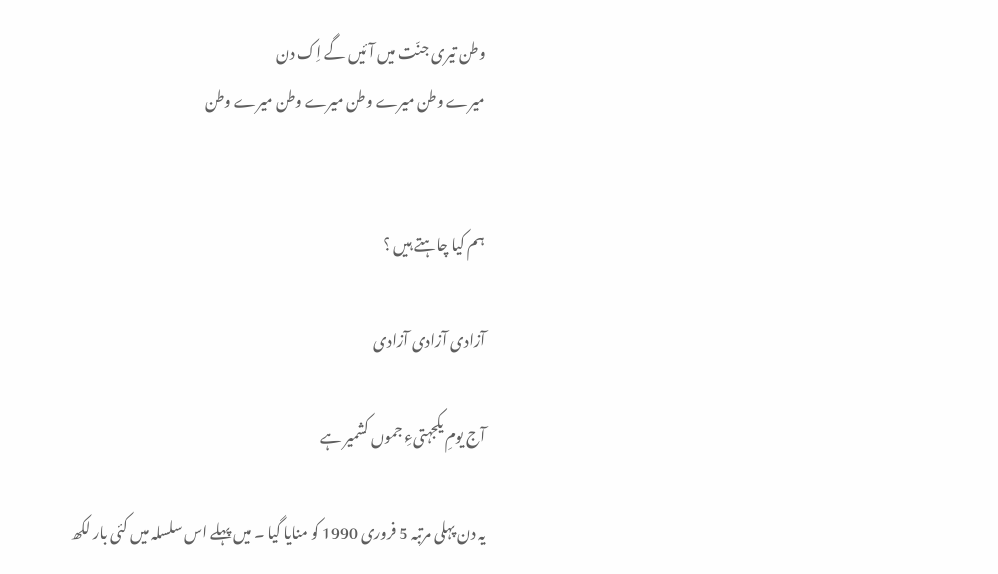وطن تيری جنّت ميں آئيں گے اِک دن
ميرے وطن ميرے وطن ميرے وطن ميرے وطن


ہم کيا چاہتے ہيں ؟

آزادی آزادی آزادی

آج یومِ یکجہتیءِ جموں کشمیر ہے

یہ دن پہلی مرتبہ 5 فروری 1990 کو منایا گیا ۔ میں پہلے اس سلسلہ میں کئی بار لکھ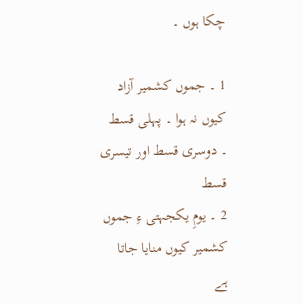چکا ہوں ۔

1 ۔ جموں کشمیر آزاد کیوں نہ ہوا ۔ پہلی قسط ۔ دوسری قسط اور تیسری قسط
2 ۔ یومِ یکجہتی ءِ جموں کشمیر کیوں منایا جاتا ہے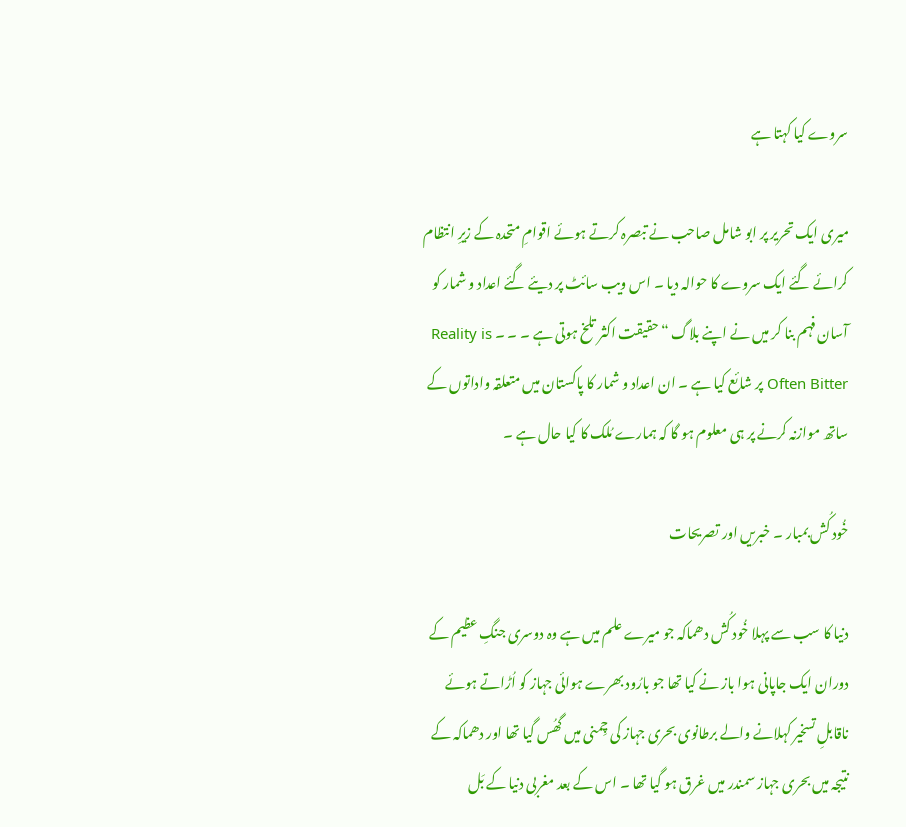سروے کیا کہتا ہے

میری ایک تحریر پر ابو شامل صاحب نے تبصرہ کرتے ہوئے اقوامِ متحدہ کے زیرِ انتظام کرائے گئے ایک سروے کا حوالہ دیا ۔ اس ویب سائٹ پر دیئے گئے اعداد و شمار کو آسان فہم بنا کر میں نے اپنے بلاگ “حقیقت اکثر تلخ ہوتی ہے ۔ ۔ ۔ Reality is Often Bitter پر شائع کیا ہے ۔ ان اعداد و شمار کا پاکستان میں متعلقہ واداتوں کے ساتھ موازنہ کرنے پر ہی معلوم ہو گا کہ ہمارے مُلک کا کیا حال ہے ۔

خُود کُش بمبار ۔ خبریں اور تصریحات

دنیا کا سب سے پہلا خُود کُش دھماکہ جو میرے علم میں ہے وہ دوسری جنگِ عظیم کے دوران ایک جاپانی ہوا باز نے کیا تھا جو بارُود بھرے ہوائی جہاز کو اُڑاتے ہوئے ناقابلِ تسخیر کہلانے والے برطانوی بحری جہاز کی چِمنی میں گھُس گیا تھا اور دھماکہ کے نتیجہ میں بحری جہاز سمندر میں غرق ہو گیا تھا ۔ اس کے بعد مغربی دنیا کے بَل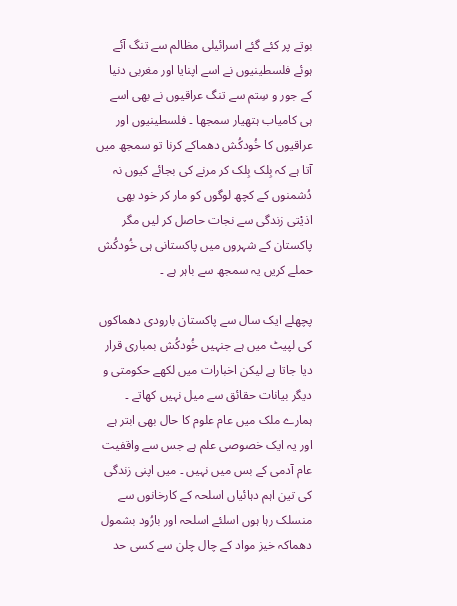بوتے پر کئے گئے اسرائیلی مظالم سے تنگ آئے ہوئے فلسطینیوں نے اسے اپنایا اور مغربی دنیا کے جور و سِتم سے تنگ عراقیوں نے بھی اسے ہی کامیاب ہتھیار سمجھا ۔ فلسطینیوں اور عراقیوں کا خُودکُش دھماکے کرنا تو سمجھ میں آتا ہے کہ بِلک بِلک کر مرنے کی بجائے کیوں نہ دُشمنوں کے کچھ لوگوں کو مار کر خود بھی اذیْتی زندگی سے نجات حاصل کر لیں مگر پاکستان کے شہروں میں پاکستانی ہی خُودکُش حملے کریں یہ سمجھ سے باہر ہے ۔

پچھلے ایک سال سے پاکستان بارودی دھماکوں کی لپیٹ میں ہے جنہیں خُودکُش بمباری قرار دیا جاتا ہے لیکن اخبارات میں لکھے حکومتی و دیگر بیانات حقائق سے میل نہیں کھاتے ۔ ہمارے ملک میں عام علوم کا حال بھی ابتر ہے اور یہ ایک خصوصی علم ہے جس سے واقفیت عام آدمی کے بس میں نہیں ۔ میں اپنی زندگی کی تین اہم دہائیاں اسلحہ کے کارخانوں سے منسلک رہا ہوں اسلئے اسلحہ اور بارُود بشمول دھماکہ خیز مواد کے چال چلن سے کسی حد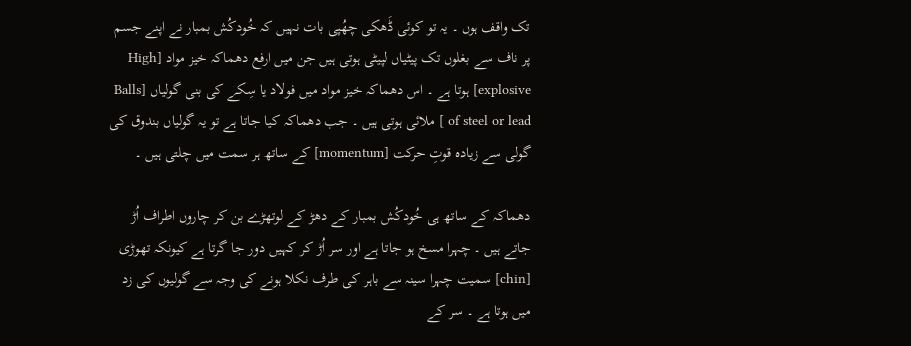تک واقف ہوں ۔ یہ تو کوئی ڈَھکی چھُپی بات نہیں کہ خُودکُش بمبار نے اپنے جسم پر ناف سے بغلوں تک پیٹیاں لپیٹی ہوتی ہیں جن میں ارفع دھماکہ خیز مواد [High explosive] ہوتا ہے ۔ اس دھماکہ خیز مواد میں فولاد یا سِکے کی بنی گولیاں [Balls of steel or lead ] ملائی ہوتی ہیں ۔ جب دھماکہ کیا جاتا ہے تو یہ گولیاں بندوق کی گولی سے زیادہ قوتِ حرکت [momentum] کے ساتھ ہر سمت میں چلتی ہیں ۔

دھماکہ کے ساتھ ہی خُودکُش بمبار کے دھڑ کے لوتھڑے بن کر چاروں اطراف اُڑ جاتے ہیں ۔ چہرا مسخ ہو جاتا ہے اور سر اُڑ کر کہیں دور جا گرتا ہے کیونکہ تھوڑی [chin] سمیت چہرا سینہ سے باہر کی طرف نکلا ہونے کی وجہ سے گولیوں کی زد میں ہوتا ہے ۔ سر کے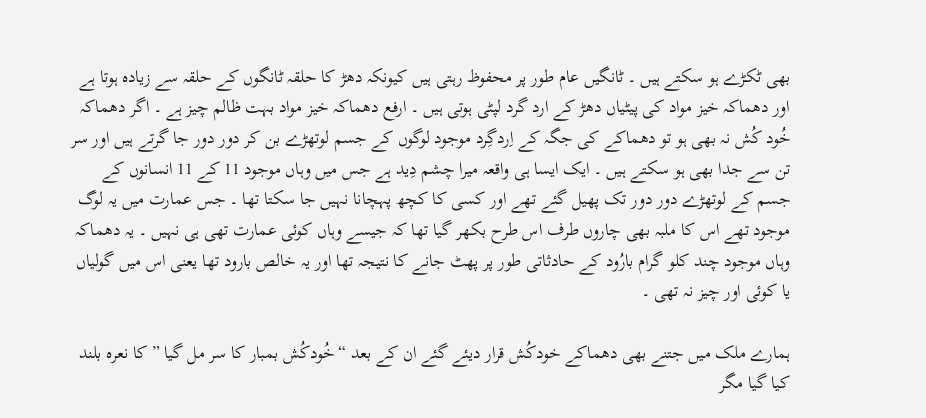بھی ٹکڑے ہو سکتے ہیں ۔ ٹانگیں عام طور پر محفوظ رہتی ہیں کیونکہ دھڑ کا حلقہ ٹانگوں کے حلقہ سے زیادہ ہوتا ہے اور دھماکہ خیز مواد کی پیٹیاں دھڑ کے ارد گرد لپٹی ہوتی ہیں ۔ ارفع دھماکہ خیز مواد بہت ظالم چیز ہے ۔ اگر دھماکہ خُود کُش نہ بھی ہو تو دھماکے کی جگہ کے اِردگِرد موجود لوگوں کے جسم لوتھڑے بن کر دور دور جا گرتے ہیں اور سر تن سے جدا بھی ہو سکتے ہیں ۔ ایک ایسا ہی واقعہ میرا چشم دِید ہے جس میں وہاں موجود 11 کے 11 انسانوں کے جسم کے لوتھڑے دور دور تک پھیل گئے تھے اور کسی کا کچھ پہچانا نہیں جا سکتا تھا ۔ جس عمارت میں یہ لوگ موجود تھے اس کا ملبہ بھی چاروں طرف اس طرح بکھر گیا تھا کہ جیسے وہاں کوئی عمارت تھی ہی نہیں ۔ یہ دھماکہ وہاں موجود چند کلو گرام بارُود کے حادثاتی طور پر پھٹ جانے کا نتیجہ تھا اور یہ خالص بارود تھا یعنی اس میں گولیاں یا کوئی اور چیز نہ تھی ۔

ہمارے ملک میں جتنے بھی دھماکے خودکُش قرار دیئے گئے ان کے بعد “خُودکُش بمبار کا سر مل گیا ” کا نعرہ بلند کیا گیا مگر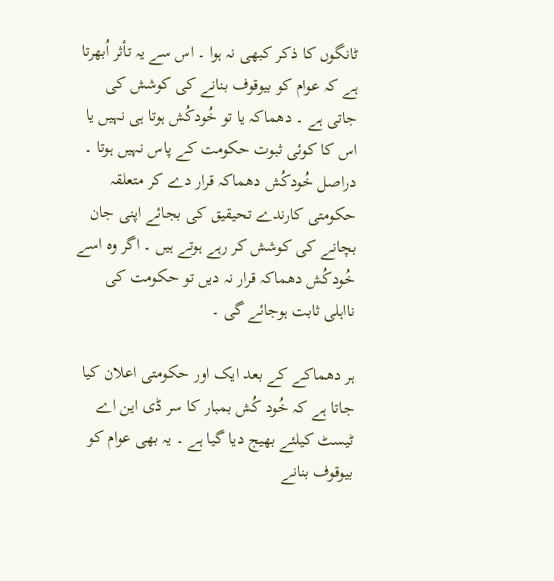ٹانگوں کا ذکر کبھی نہ ہوا ۔ اس سے یہ تأثر اُبھرتا ہے کہ عوام کو بیوقوف بنانے کی کوشش کی جاتی ہے ۔ دھماکہ یا تو خُودکُش ہوتا ہی نہیں یا اس کا کوئی ثبوت حکومت کے پاس نہیں ہوتا ۔ دراصل خُودکُش دھماکہ قرار دے کر متعلقہ حکومتی کارندے تحیقیق کی بجائے اپنی جان بچانے کی کوشش کر رہے ہوتے ہیں ۔ اگر وہ اسے خُودکُش دھماکہ قرار نہ دیں تو حکومت کی نااہلی ثابت ہوجائے گی ۔

ہر دھماکے کے بعد ایک اور حکومتی اعلان کیا جاتا ہے کہ خُود کُش بمبار کا سر ڈی این اے ٹیسٹ کیلئے بھیج دیا گیا ہے ۔ یہ بھی عوام کو بیوقوف بنانے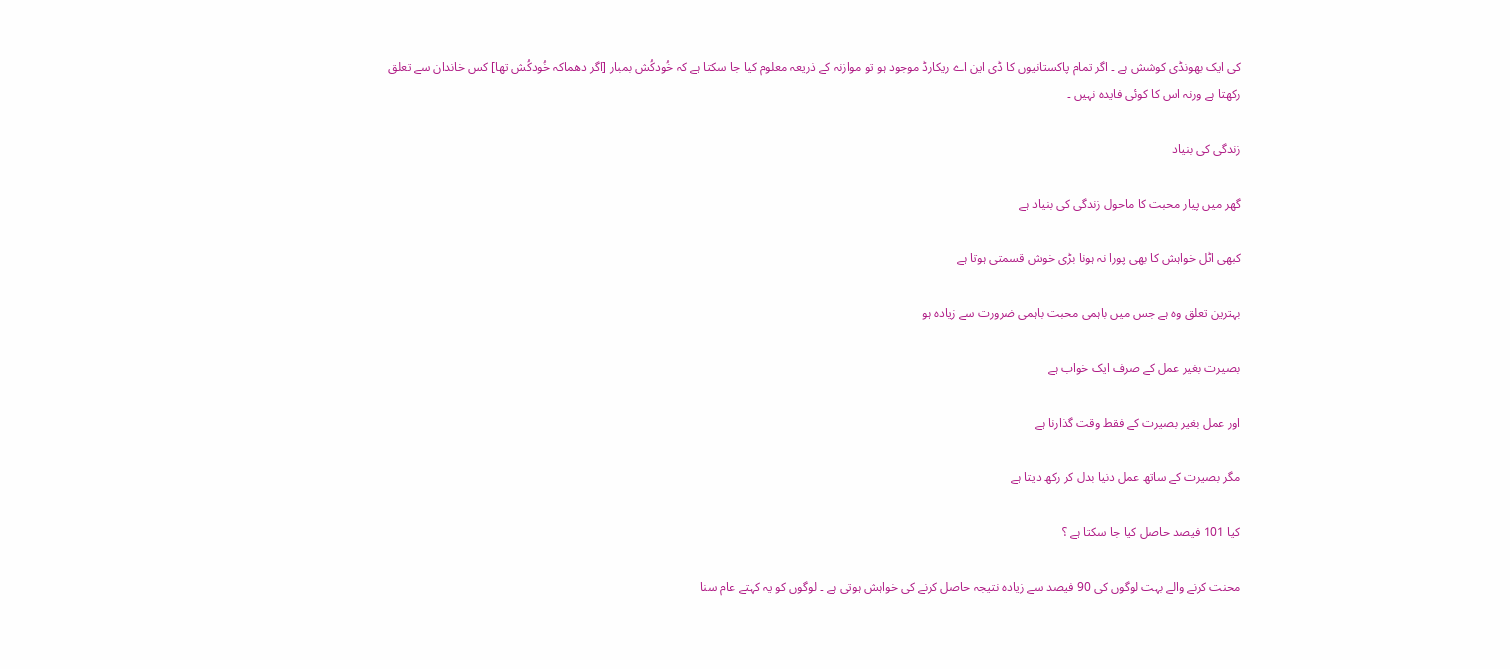کی ایک بھونڈی کوشش ہے ۔ اگر تمام پاکستانیوں کا ڈی این اے ریکارڈ موجود ہو تو موازنہ کے ذریعہ معلوم کیا جا سکتا ہے کہ خُودکُش بمبار [اگر دھماکہ خُودکُش تھا] کس خاندان سے تعلق رکھتا ہے ورنہ اس کا کوئی فایدہ نہیں ۔

زندگی کی بنیاد

گھر میں پیار محبت کا ماحول زندگی کی بنیاد ہے

کبھی اٹل خواہش کا بھی پورا نہ ہونا بڑی خوش قسمتی ہوتا ہے

بہترین تعلق وہ ہے جس میں باہمی محبت باہمی ضرورت سے زیادہ ہو

بصیرت بغیر عمل کے صرف ایک خواب ہے

اور عمل بغیر بصیرت کے فقط وقت گذارنا ہے

مگر بصیرت کے ساتھ عمل دنیا بدل کر رکھ دیتا ہے

کیا 101 فیصد حاصل کیا جا سکتا ہے ؟

محنت کرنے والے بہت لوگوں کی 90 فیصد سے زیادہ نتیجہ حاصل کرنے کی خواہش ہوتی ہے ۔ لوگوں کو یہ کہتے عام سنا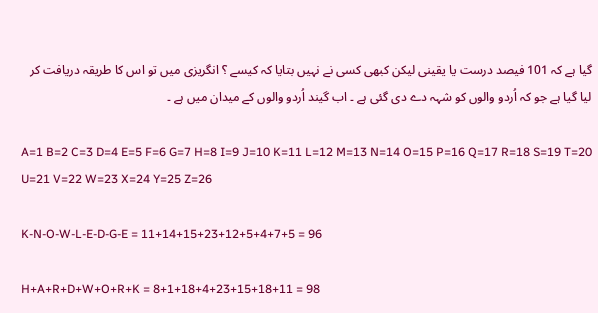گیا ہے کہ 101 فیصد درست یا یقینی لیکن کبھی کسی نے نہیں بتایا کہ کیسے ؟ انگریزی میں تو اس کا طریقہ دریافت کر لیا گیا ہے جو کہ اُردو والوں کو شہہ دے دی گئی ہے ۔ اب گیند اُردو والوں کے میدان میں ہے ۔

A=1 B=2 C=3 D=4 E=5 F=6 G=7 H=8 I=9 J=10 K=11 L=12 M=13 N=14 O=15 P=16 Q=17 R=18 S=19 T=20 U=21 V=22 W=23 X=24 Y=25 Z=26

K-N-O-W-L-E-D-G-E = 11+14+15+23+12+5+4+7+5 = 96

H+A+R+D+W+O+R+K = 8+1+18+4+23+15+18+11 = 98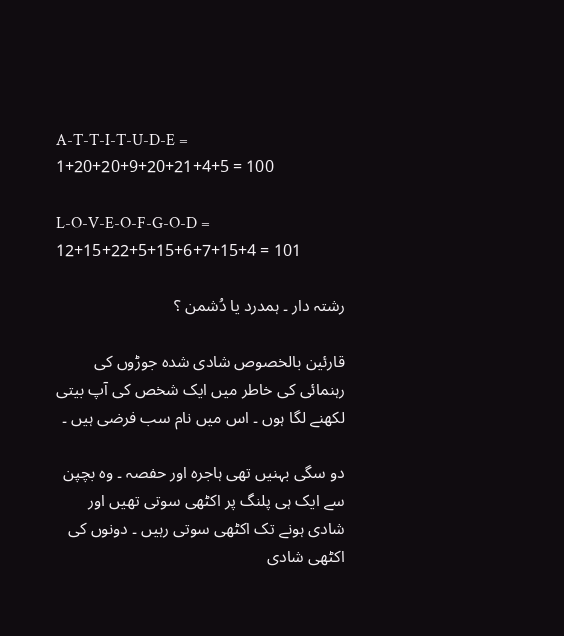A-T-T-I-T-U-D-E = 1+20+20+9+20+21+4+5 = 100

L-O-V-E-O-F-G-O-D = 12+15+22+5+15+6+7+15+4 = 101

رشتہ دار ۔ ہمدرد یا دُشمن ؟

قارئین بالخصوص شادی شدہ جوڑوں کی رہنمائی کی خاطر میں ایک شخص کی آپ بیتی لکھنے لگا ہوں ۔ اس میں نام سب فرضی ہیں ۔

دو سگی بہنیں تھی ہاجرہ اور حفصہ ۔ وہ بچپن سے ایک ہی پلنگ پر اکٹھی سوتی تھیں اور شادی ہونے تک اکٹھی سوتی رہیں ۔ دونوں کی اکٹھی شادی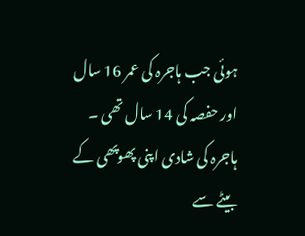ہوئی جب ہاجرہ کی عمر 16 سال اور حفصہ کی 14 سال تھی ۔ ہاجرہ کی شادی اپنی پھوپھی کے بیٹے سے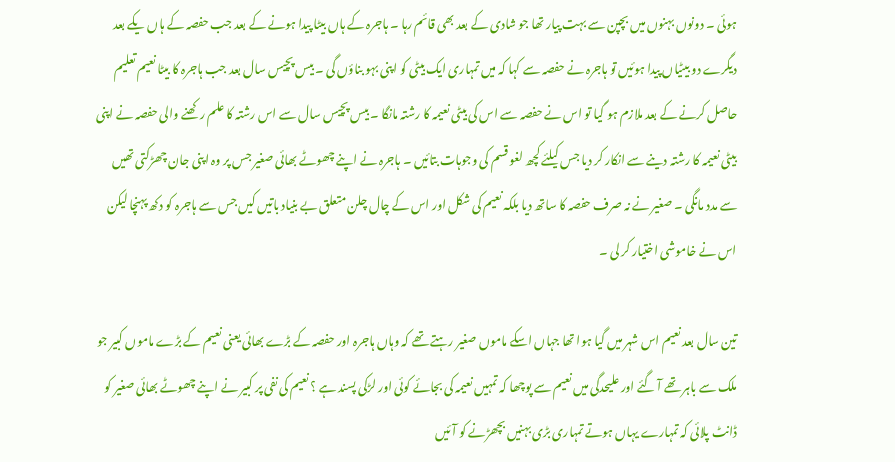ہوئی ۔ دونوں بہنوں میں بچپن سے بہت پیار تھا جو شادی کے بعد بھی قائم رہا ۔ ہاجرہ کے ہاں بیٹا پیدا ہونے کے بعد جب حفصہ کے ہاں یکے بعد دیگرے دو بیٹیاں پیدا ہوئیں تو ہاجرہ نے حفصہ سے کہا کہ میں تمہاری ایک بیٹی کو اپنی بہو بناؤں گی ۔ بیس پچیس سال بعد جب ہاجرہ کا بیٹا نعیم تعلیم حاصل کرنے کے بعد ملازم ہو گیا تو اس نے حفصہ سے اس کی بیٹی نعیمہ کا رشتہ مانگا ۔ بیس پچیس سال سے اس رشتہ کا علم رکھنے والی حفصہ نے اپنی بیٹی نعیمہ کا رشتہ دینے سے انکار کر دیا جس کیلئے کچھ لغو قسم کی وجوہات بتائیں ۔ ہاجرہ نے اپنے چھوٹے بھائی صغیر جس پر وہ اپنی جان چھڑکتی تھیں سے مدد مانگی ۔ صغیر نے نہ صرف حفصہ کا ساتھ دیا بلکہ نعیم کی شکل اور اس کے چال چلن متعلق بے بنیاد باتیں کیں جس سے ہاجرہ کو دکھ پہنچا لیکن اس نے خاموشی اختیار کر لی ۔

تین سال بعد نعیم اس شہر میں گیا ہوا تھا جہاں اسکے ماموں صغیر رہتے تھے کہ وہاں ہاجرہ اور حفصہ کے بڑے بھائی یعنی نعیم کے بڑے ماموں کبیر جو ملک سے باہر تھے آ گئے اور علیحدگی میں نعیم سے پوچھا کہ تمہیں نعیمہ کی بجائے کوئی اور لڑکی پسند ہے ؟ نعیم کی نفی پر کبیر نے اپنے چھوٹے بھائی صغیر کو ڈانٹ پلائی کہ تمہارے یہاں ہوتے تمہاری بڑی بہنیں بچھڑنے کو آئیں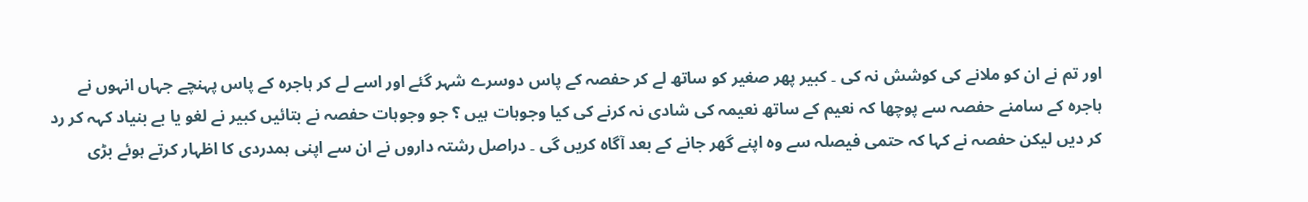اور تم نے ان کو ملانے کی کوشش نہ کی ۔ کبیر پھر صغیر کو ساتھ لے کر حفصہ کے پاس دوسرے شہر گئے اور اسے لے کر ہاجرہ کے پاس پہنچے جہاں انہوں نے ہاجرہ کے سامنے حفصہ سے پوچھا کہ نعیم کے ساتھ نعیمہ کی شادی نہ کرنے کی کیا وجوہات ہیں ؟ جو وجوہات حفصہ نے بتائیں کبیر نے لغو یا بے بنیاد کہہ کر رد کر دیں لیکن حفصہ نے کہا کہ حتمی فیصلہ سے وہ اپنے گھر جانے کے بعد آگاہ کریں گی ۔ دراصل رشتہ داروں نے ان سے اپنی ہمدردی کا اظہار کرتے ہوئے بڑی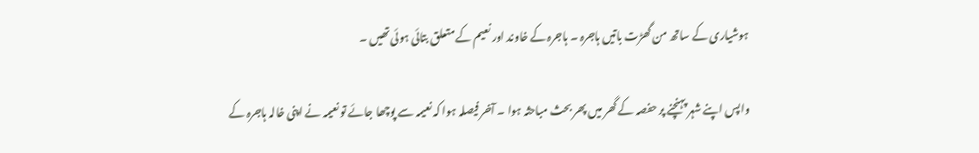ہوشیاری کے ساتھ من گھڑت باتیں ہاجرہ ۔ ہاجرہ کے خاوند اور نعیم کے متعلق بتائی ہوئی تھیں ۔

واپس اپنے شہر پہنچنے پر حفصہ کے گھر میں پھر بحث مباحثہ ہوا ۔ آخر فیصلہ ہوا کہ نعیمہ سے پوچھا جائے تو نعیمہ نے اپنی خالہ ہاجرہ کے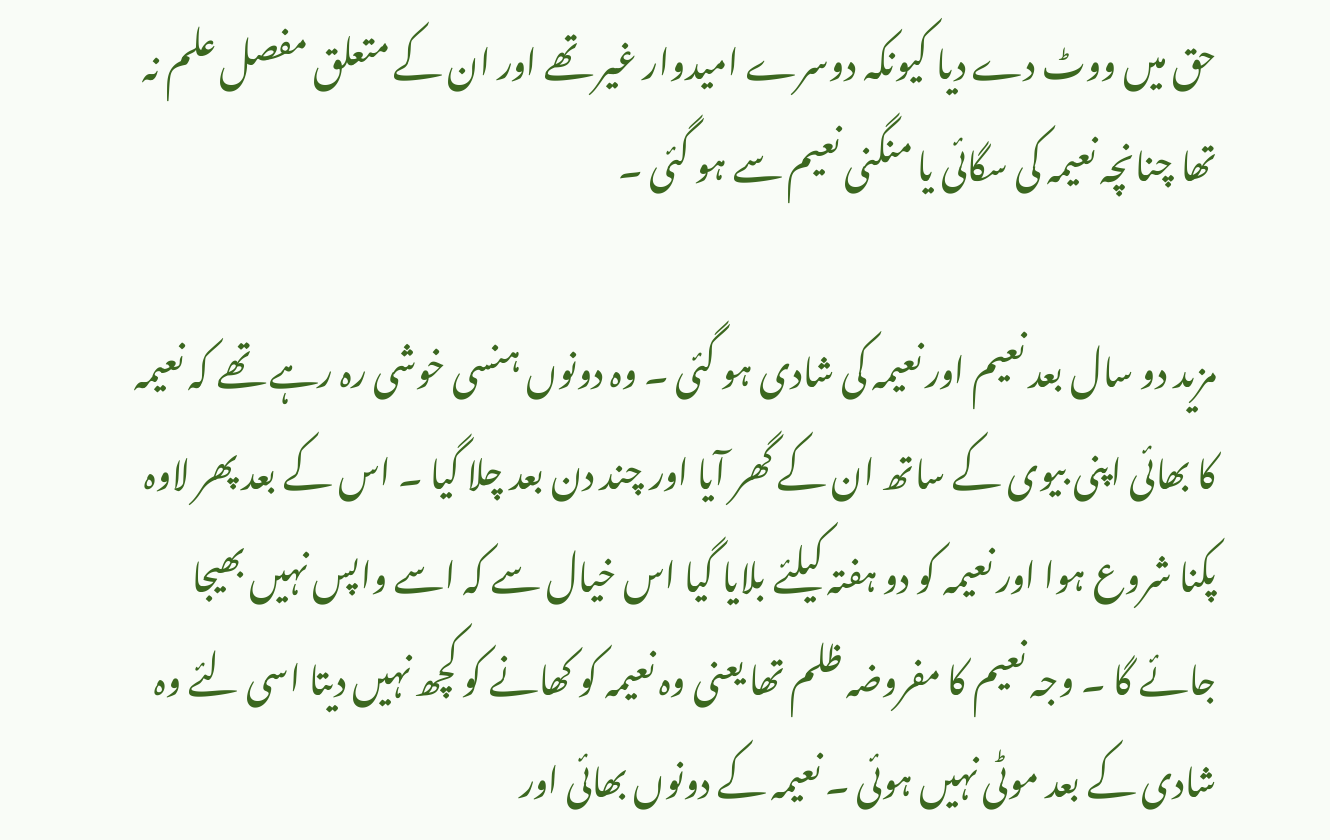حق میں ووٹ دے دیا کیونکہ دوسرے امیدوار غیر تھے اور ان کے متعلق مفصل علم نہ تھا چنانچہ نعیمہ کی سگائی یا منگنی نعیم سے ہو گئی ۔

مزید دو سال بعد نعیم اور نعیمہ کی شادی ہو گئی ۔ وہ دونوں ہنسی خوشی رہ رہے تھے کہ نعیمہ کا بھائی اپنی بیوی کے ساتھ ان کے گھر آیا اور چند دن بعد چلا گیا ۔ اس کے بعد پھر لاوہ پکنا شروع ہوا اور نعیمہ کو دو ہفتہ کیلئے بلایا گیا اس خیال سے کہ اسے واپس نہیں بھیجا جائے گا ۔ وجہ نعیم کا مفروضہ ظلم تھا یعنی وہ نعیمہ کو کھانے کو کچھ نہیں دیتا اسی لئے وہ شادی کے بعد موٹی نہیں ہوئی ۔ نعیمہ کے دونوں بھائی اور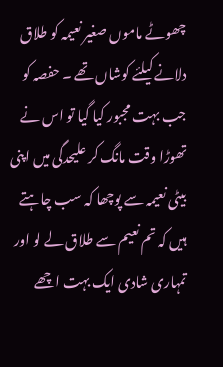چھوٹے ماموں صغیر نعیمہ کو طلاق دلانے کیلئے کوشاں تھے ۔ حفصہ کو جب بہت مجبور کیا گیا تو اس نے تھوڑا وقت مانگ کر علیحدگی میں اپنی بیٹی نعیمہ سے پوچھا کہ سب چاہتے ہیں کہ تم نعیم سے طلاق لے لو اور تمہاری شادی ایک بہت اچھے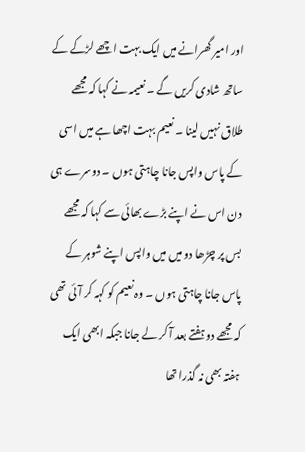اور امیر گھرانے میں ایک بہت اچھے لڑکے کے ساتھ شادی کریں گے ۔ نعیمہ نے کہا کہ مجھے طلاق نہیں لینا ۔ نعیم بہت اچھا ہے میں اسی کے پاس واپس جانا چاہتی ہوں ۔ دوسرے ہی دن اس نے اپنے بڑے بھائی سے کہا کہ مجھے بس پر چڑھا دو میں میں واپس اپنے شوہر کے پاس جانا چاہتی ہوں ۔ وہ نعیم کو کہہ کر آئی تھی کہ مجھے دو ہفتے بعد آ کر لے جانا جبکہ ابھی ایک ہفتہ بھی نہ گذرا تھا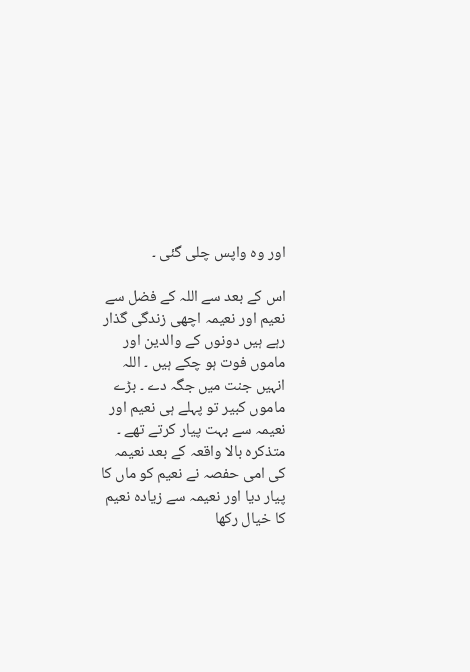اور وہ واپس چلی گئی ۔

اس کے بعد سے اللہ کے فضل سے نعیم اور نعیمہ اچھی زندگی گذار رہے ہیں دونوں کے والدین اور ماموں فوت ہو چکے ہیں ۔ اللہ انہیں جنت میں جگہ دے ۔ بڑے ماموں کبیر تو پہلے ہی نعیم اور نعیمہ سے بہت پیار کرتے تھے ۔ متذکرہ بالا واقعہ کے بعد نعیمہ کی امی حفصہ نے نعیم کو ماں کا پیار دیا اور نعیمہ سے زیادہ نعیم کا خیال رکھا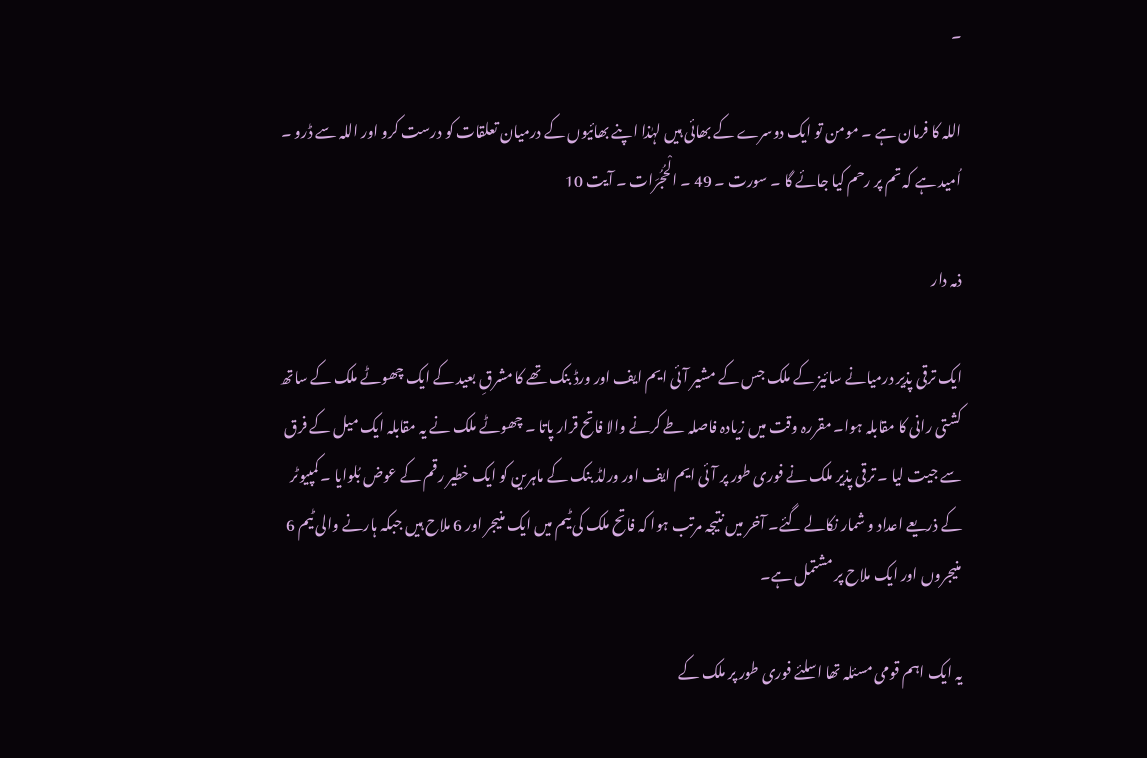۔

اللہ کا فرمان ہے ۔ مومن تو ایک دوسرے کے بھائی ہیں لہٰذا اپنے بھائیوں کے درمیان تعلقات کو درست کرو اور اللہ سے ڈرو ۔ اُمید ہے کہ تم پر رحم کیا جائے گا ۔ سورت ۔ 49 ۔ الْحُجُرَات ۔ آیت 10

ذمہ دار

ایک ترقی پذیر درمیانے سائیز کے ملک جس کے مشیر آئی ایم ایف اور ورڈ بنک تھے کا مشرقِ بعید کے ایک چھوٹے ملک کے ساتھ کشتی رانی کا مقابلہ ہوا۔ مقررہ وقت میں زیادہ فاصلہ طے کرنے والا فاتح قرار پاتا ۔ چھوٹے ملک نے یہ مقابلہ ایک میل کے فرق سے جیت لیا ۔ ترقی پذیر ملک نے فوری طور پر آئی ایم ایف اور ورلڈ بنک کے ماہرین کو ایک خطیر رقم کے عوض بُلوایا ۔ کمپیوٹر کے ذریعے اعداد و شمار نکالے گئے۔ آخر میں نتیجہ مرتب ہوا کہ فاتح ملک کی ٹیم میں ایک منیجر اور 6 ملاح ہیں جبکہ ہارنے والی ٹیم 6 منیجروں اور ایک ملاح پر مشتمل ہے۔

یہ ایک اہم قومی مسئلہ تھا اسلئے فوری طور پر ملک کے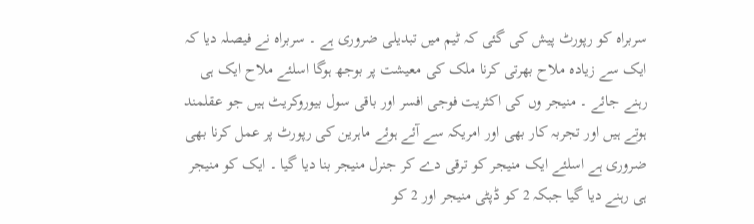سربراہ کو رپورٹ پیش کی گئی کہ ٹیم میں تبدیلی ضروری ہے ۔ سربراہ نے فیصلہ دیا کہ ایک سے زیادہ ملاح بھرتی کرنا ملک کی معیشت پر بوجھ ہوگا اسلئے ملاح ایک ہی رہنے جائے ۔ منیجر وں کی اکثریت فوجی افسر اور باقی سول بیوروکریٹ ہیں جو عقلمند ہوتے ہیں اور تجربہ کار بھی اور امریکہ سے آئے ہوئے ماہرین کی رپورٹ پر عمل کرنا بھی ضروری ہے اسلئے ایک منیجر کو ترقی دے کر جنرل منیجر بنا دیا گیا ۔ ایک کو منیجر ہی رہنے دیا گیا جبکہ 2 کو ڈپٹی منیجر اور 2 کو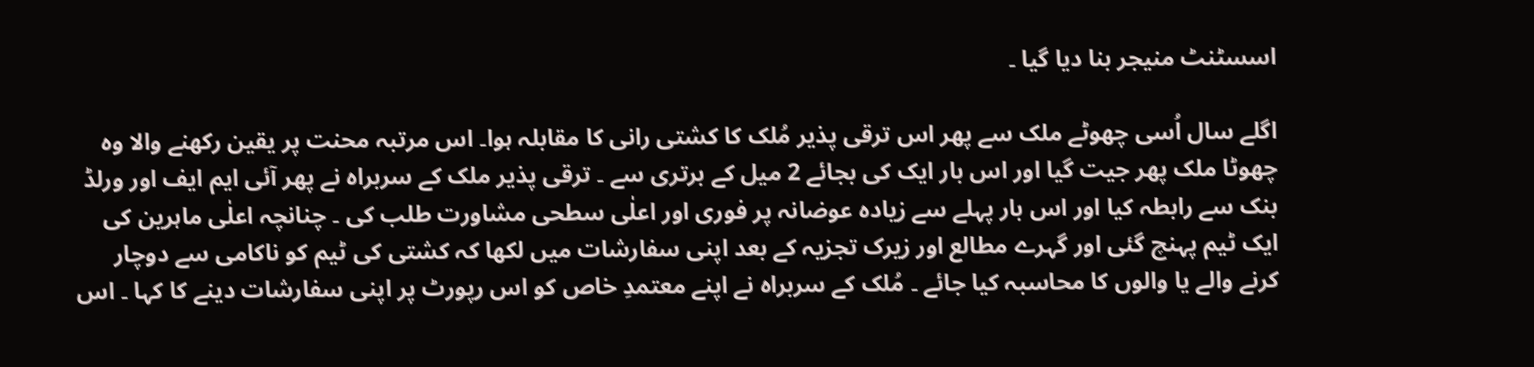اسسٹنٹ منیجر بنا دیا گیا ۔

اگلے سال اُسی چھوٹے ملک سے پھر اس ترقی پذیر مُلک کا کشتی رانی کا مقابلہ ہوا۔ اس مرتبہ محنت پر یقین رکھنے والا وہ چھوٹا ملک پھر جیت گیا اور اس بار ایک کی بجائے 2 میل کے برتری سے ۔ ترقی پذیر ملک کے سربراہ نے پھر آئی ایم ایف اور ورلڈ بنک سے رابطہ کیا اور اس بار پہلے سے زیادہ عوضانہ پر فوری اور اعلٰی سطحی مشاورت طلب کی ۔ چنانچہ اعلٰی ماہرین کی ایک ٹیم پہنچ گئی اور گہرے مطالع اور زیرک تجزیہ کے بعد اپنی سفارشات میں لکھا کہ کشتی کی ٹیم کو ناکامی سے دوچار کرنے والے یا والوں کا محاسبہ کیا جائے ۔ مُلک کے سربراہ نے اپنے معتمدِ خاص کو اس رپورٹ پر اپنی سفارشات دینے کا کہا ۔ اس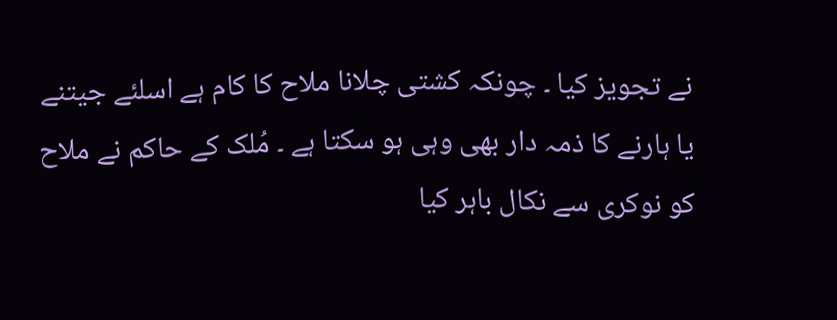نے تجویز کیا ۔ چونکہ کشتی چلانا ملاح کا کام ہے اسلئے جیتنے یا ہارنے کا ذمہ دار بھی وہی ہو سکتا ہے ۔ مُلک کے حاکم نے ملاح کو نوکری سے نکال باہر کیا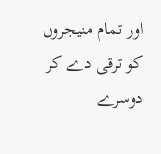اور تمام منیجروں کو ترقی دے کر دوسرے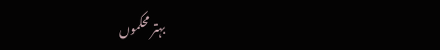بہتر محکموں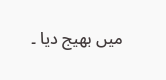میں بھیج دیا ۔